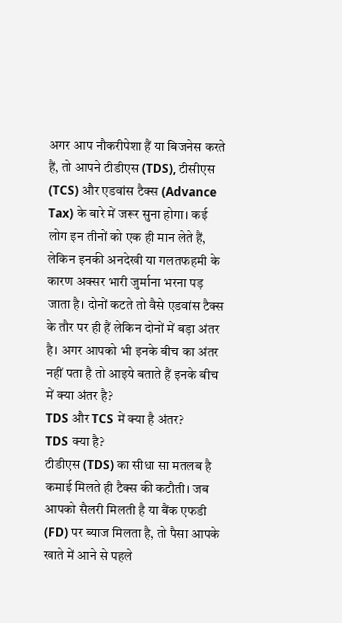अगर आप नौकरीपेशा हैं या बिजनेस करते हैं, तो आपने टीडीएस (TDS), टीसीएस (TCS) और एडवांस टैक्स (Advance Tax) के बारे में जरूर सुना होगा। कई लोग इन तीनों को एक ही मान लेते हैं, लेकिन इनकी अनदेखी या गलतफहमी के कारण अक्सर भारी जुर्माना भरना पड़ जाता है। दोनों कटते तो वैसे एडवांस टैक्स के तौर पर ही हैं लेकिन दोनों में बड़ा अंतर है। अगर आपको भी इनके बीच का अंतर नहीं पता है तो आइये बताते हैं इनके बीच में क्या अंतर है?
TDS और TCS में क्या है अंतर?
TDS क्या है?
टीडीएस (TDS) का सीधा सा मतलब है कमाई मिलते ही टैक्स की कटौती। जब आपको सैलरी मिलती है या बैंक एफडी (FD) पर ब्याज मिलता है, तो पैसा आपके खाते में आने से पहले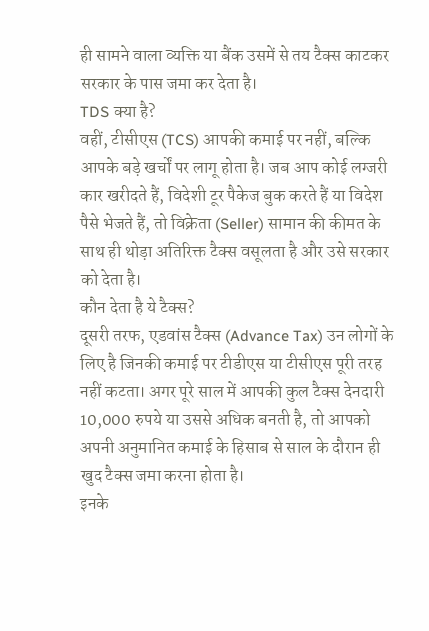ही सामने वाला व्यक्ति या बैंक उसमें से तय टैक्स काटकर सरकार के पास जमा कर देता है।
TDS क्या है?
वहीं, टीसीएस (TCS) आपकी कमाई पर नहीं, बल्कि आपके बड़े खर्चों पर लागू होता है। जब आप कोई लग्जरी कार खरीदते हैं, विदेशी टूर पैकेज बुक करते हैं या विदेश पैसे भेजते हैं, तो विक्रेता (Seller) सामान की कीमत के साथ ही थोड़ा अतिरिक्त टैक्स वसूलता है और उसे सरकार को देता है।
कौन देता है ये टैक्स?
दूसरी तरफ, एडवांस टैक्स (Advance Tax) उन लोगों के लिए है जिनकी कमाई पर टीडीएस या टीसीएस पूरी तरह नहीं कटता। अगर पूरे साल में आपकी कुल टैक्स देनदारी 10,000 रुपये या उससे अधिक बनती है, तो आपको अपनी अनुमानित कमाई के हिसाब से साल के दौरान ही खुद टैक्स जमा करना होता है।
इनके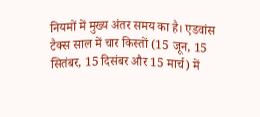नियमों में मुख्य अंतर समय का है। एडवांस टैक्स साल में चार किस्तों (15 जून, 15 सितंबर, 15 दिसंबर और 15 मार्च) में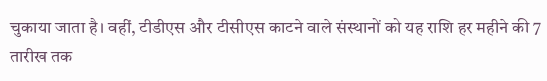चुकाया जाता है। वहीं, टीडीएस और टीसीएस काटने वाले संस्थानों को यह राशि हर महीने की 7 तारीख तक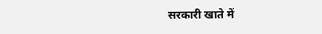सरकारी खाते में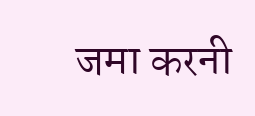जमा करनी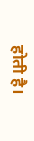होती है।